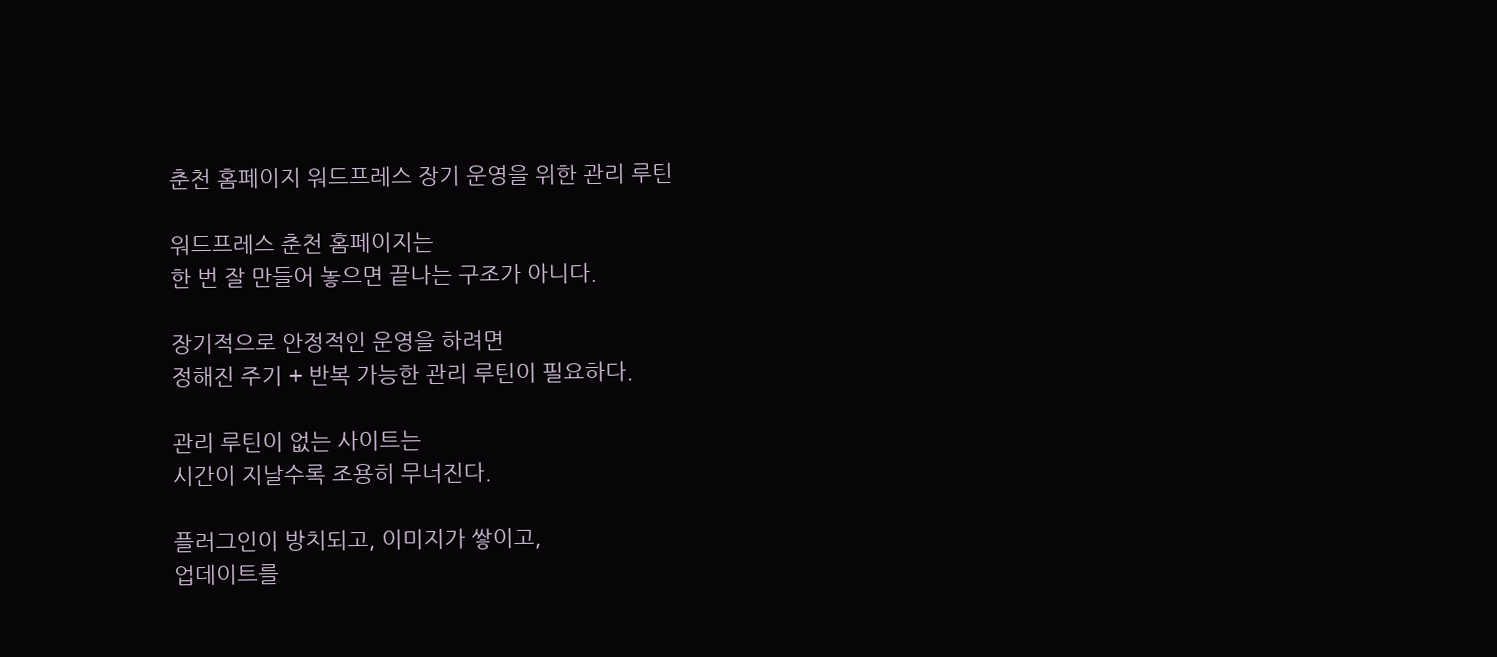춘천 홈페이지 워드프레스 장기 운영을 위한 관리 루틴

워드프레스 춘천 홈페이지는
한 번 잘 만들어 놓으면 끝나는 구조가 아니다.

장기적으로 안정적인 운영을 하려면
정해진 주기 + 반복 가능한 관리 루틴이 필요하다.

관리 루틴이 없는 사이트는
시간이 지날수록 조용히 무너진다.

플러그인이 방치되고, 이미지가 쌓이고,
업데이트를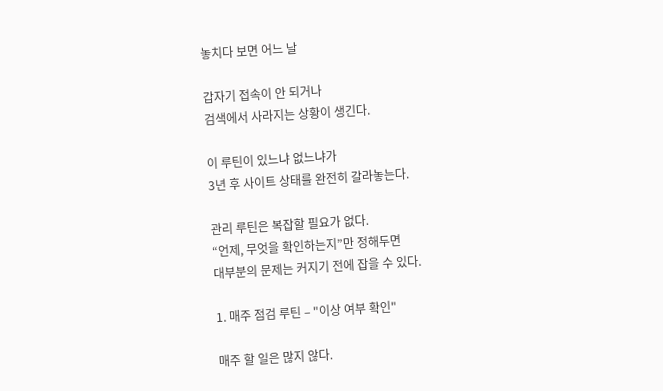놓치다 보면 어느 날

갑자기 접속이 안 되거나
검색에서 사라지는 상황이 생긴다.

이 루틴이 있느냐 없느냐가
3년 후 사이트 상태를 완전히 갈라놓는다.

관리 루틴은 복잡할 필요가 없다.
“언제, 무엇을 확인하는지”만 정해두면
대부분의 문제는 커지기 전에 잡을 수 있다.

1. 매주 점검 루틴 – "이상 여부 확인"

매주 할 일은 많지 않다.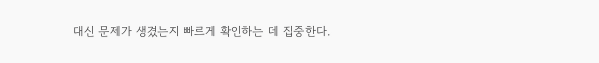대신 문제가 생겼는지 빠르게 확인하는 데 집중한다.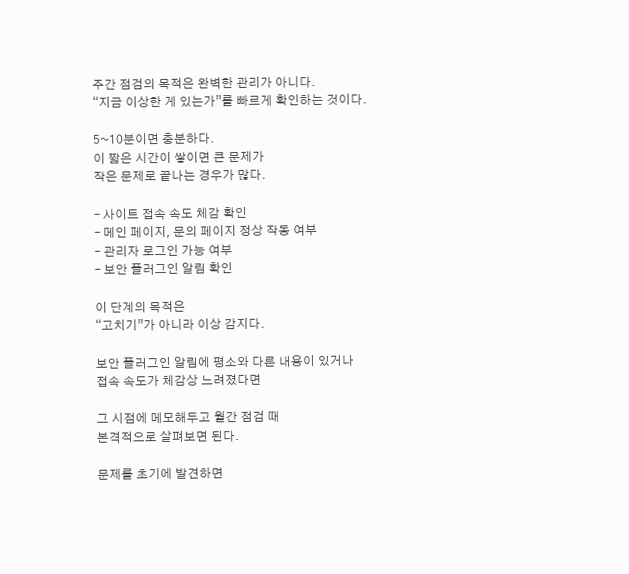주간 점검의 목적은 완벽한 관리가 아니다.
“지금 이상한 게 있는가”를 빠르게 확인하는 것이다.

5~10분이면 충분하다.
이 짧은 시간이 쌓이면 큰 문제가
작은 문제로 끝나는 경우가 많다.

– 사이트 접속 속도 체감 확인
– 메인 페이지, 문의 페이지 정상 작동 여부
– 관리자 로그인 가능 여부
– 보안 플러그인 알림 확인

이 단계의 목적은
“고치기”가 아니라 이상 감지다.

보안 플러그인 알림에 평소와 다른 내용이 있거나
접속 속도가 체감상 느려졌다면

그 시점에 메모해두고 월간 점검 때
본격적으로 살펴보면 된다.

문제를 초기에 발견하면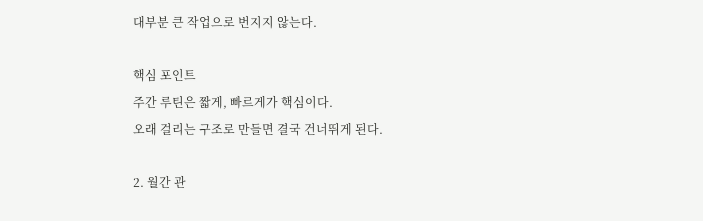대부분 큰 작업으로 번지지 않는다.

핵심 포인트
주간 루틴은 짧게, 빠르게가 핵심이다.
오래 걸리는 구조로 만들면 결국 건너뛰게 된다.

2. 월간 관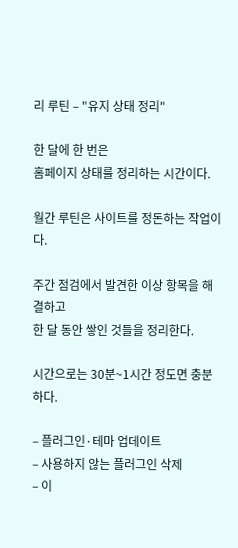리 루틴 – "유지 상태 정리"

한 달에 한 번은
홈페이지 상태를 정리하는 시간이다.

월간 루틴은 사이트를 정돈하는 작업이다.

주간 점검에서 발견한 이상 항목을 해결하고
한 달 동안 쌓인 것들을 정리한다.

시간으로는 30분~1시간 정도면 충분하다.

– 플러그인·테마 업데이트
– 사용하지 않는 플러그인 삭제
– 이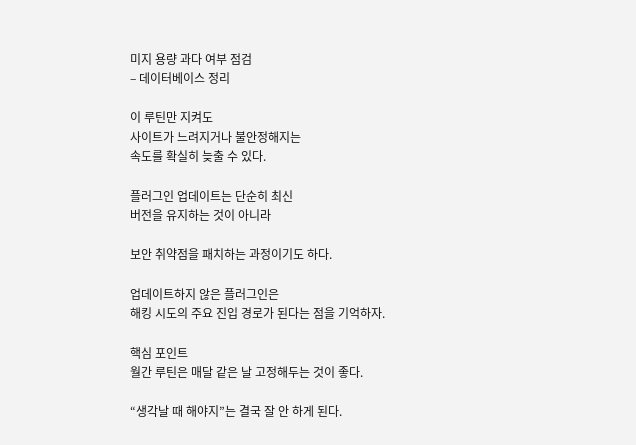미지 용량 과다 여부 점검
– 데이터베이스 정리

이 루틴만 지켜도
사이트가 느려지거나 불안정해지는
속도를 확실히 늦출 수 있다.

플러그인 업데이트는 단순히 최신
버전을 유지하는 것이 아니라

보안 취약점을 패치하는 과정이기도 하다.

업데이트하지 않은 플러그인은
해킹 시도의 주요 진입 경로가 된다는 점을 기억하자.

핵심 포인트
월간 루틴은 매달 같은 날 고정해두는 것이 좋다.

“생각날 때 해야지”는 결국 잘 안 하게 된다.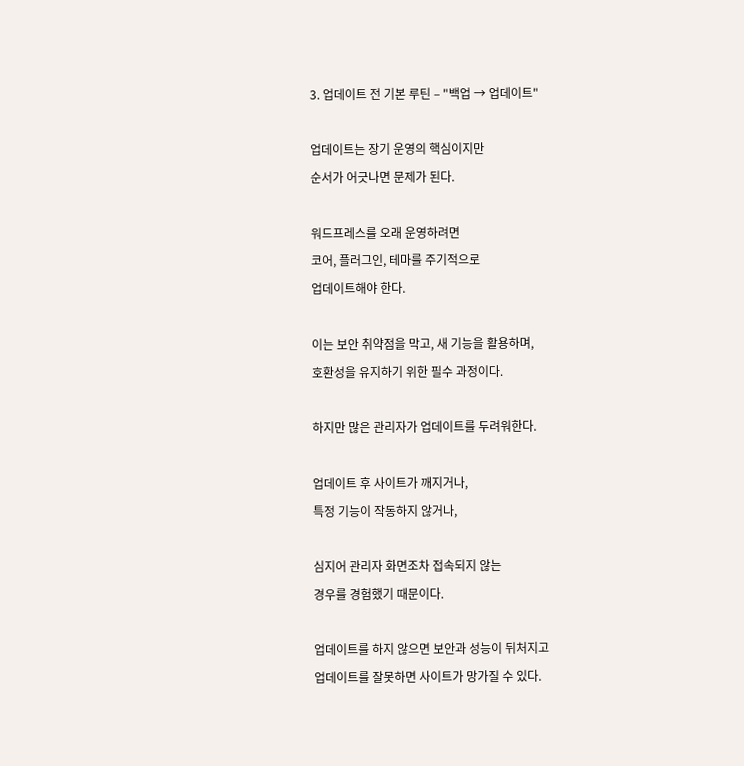3. 업데이트 전 기본 루틴 – "백업 → 업데이트"

업데이트는 장기 운영의 핵심이지만
순서가 어긋나면 문제가 된다.

워드프레스를 오래 운영하려면
코어, 플러그인, 테마를 주기적으로
업데이트해야 한다.

이는 보안 취약점을 막고, 새 기능을 활용하며,
호환성을 유지하기 위한 필수 과정이다.

하지만 많은 관리자가 업데이트를 두려워한다.

업데이트 후 사이트가 깨지거나,
특정 기능이 작동하지 않거나,

심지어 관리자 화면조차 접속되지 않는
경우를 경험했기 때문이다.

업데이트를 하지 않으면 보안과 성능이 뒤처지고
업데이트를 잘못하면 사이트가 망가질 수 있다.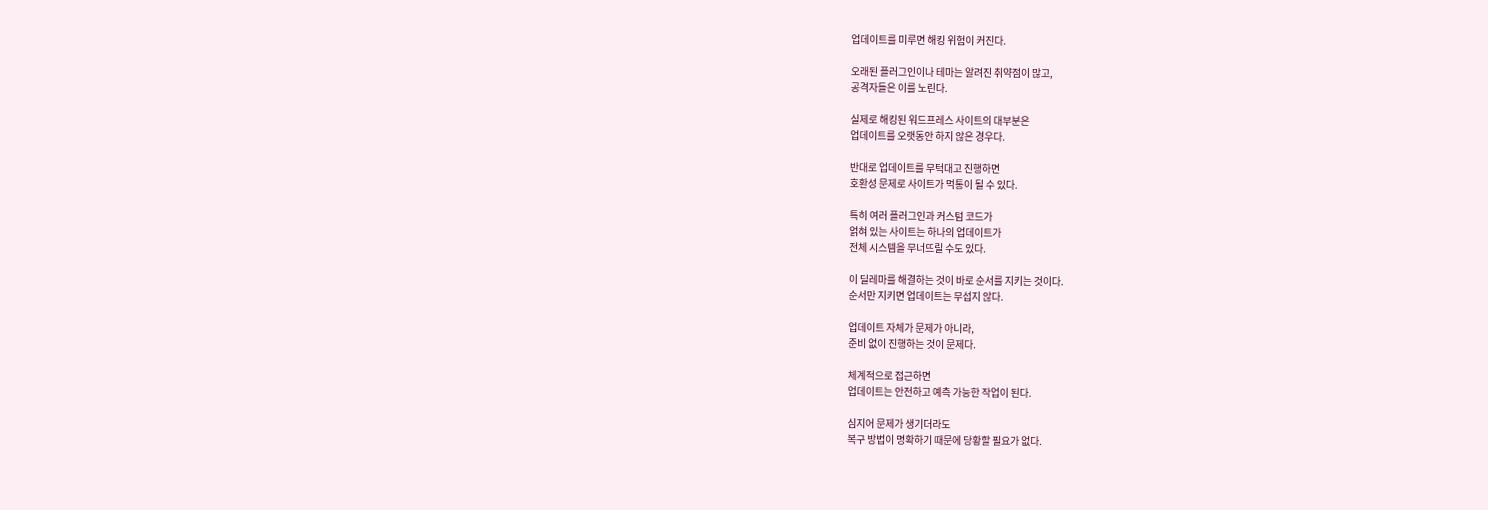업데이트를 미루면 해킹 위험이 커진다.

오래된 플러그인이나 테마는 알려진 취약점이 많고,
공격자들은 이를 노린다.

실제로 해킹된 워드프레스 사이트의 대부분은
업데이트를 오랫동안 하지 않은 경우다.

반대로 업데이트를 무턱대고 진행하면
호환성 문제로 사이트가 먹통이 될 수 있다.

특히 여러 플러그인과 커스텀 코드가
얽혀 있는 사이트는 하나의 업데이트가
전체 시스템을 무너뜨릴 수도 있다.

이 딜레마를 해결하는 것이 바로 순서를 지키는 것이다.
순서만 지키면 업데이트는 무섭지 않다.

업데이트 자체가 문제가 아니라,
준비 없이 진행하는 것이 문제다.

체계적으로 접근하면
업데이트는 안전하고 예측 가능한 작업이 된다.

심지어 문제가 생기더라도
복구 방법이 명확하기 때문에 당황할 필요가 없다.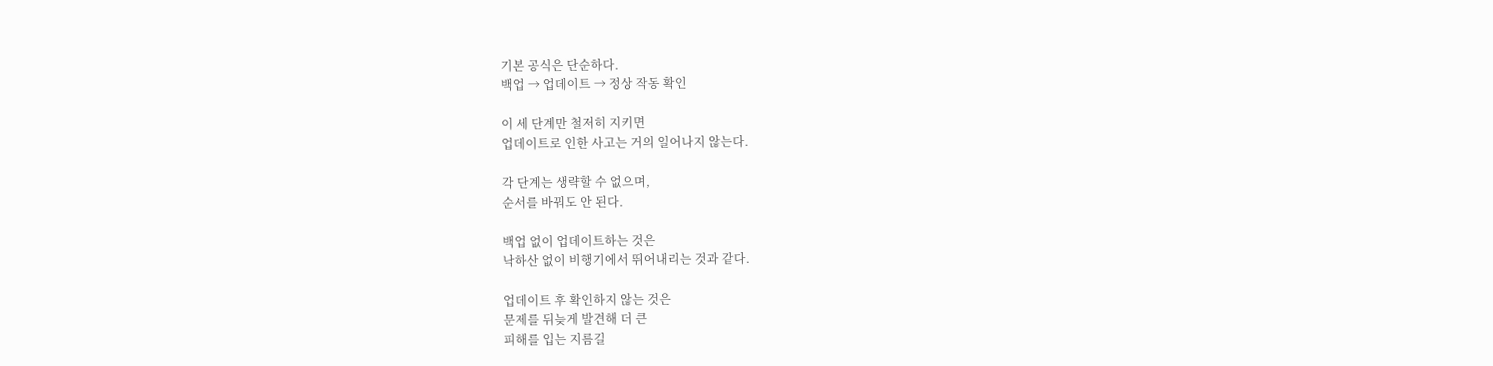기본 공식은 단순하다.
백업 → 업데이트 → 정상 작동 확인

이 세 단계만 철저히 지키면
업데이트로 인한 사고는 거의 일어나지 않는다.

각 단계는 생략할 수 없으며,
순서를 바꿔도 안 된다.

백업 없이 업데이트하는 것은
낙하산 없이 비행기에서 뛰어내리는 것과 같다.

업데이트 후 확인하지 않는 것은
문제를 뒤늦게 발견해 더 큰
피해를 입는 지름길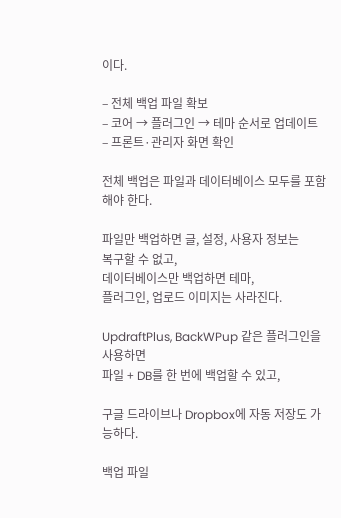이다.

– 전체 백업 파일 확보
– 코어 → 플러그인 → 테마 순서로 업데이트
– 프론트·관리자 화면 확인

전체 백업은 파일과 데이터베이스 모두를 포함해야 한다.

파일만 백업하면 글, 설정, 사용자 정보는
복구할 수 없고,
데이터베이스만 백업하면 테마,
플러그인, 업로드 이미지는 사라진다.

UpdraftPlus, BackWPup 같은 플러그인을 사용하면
파일 + DB를 한 번에 백업할 수 있고,

구글 드라이브나 Dropbox에 자동 저장도 가능하다.

백업 파일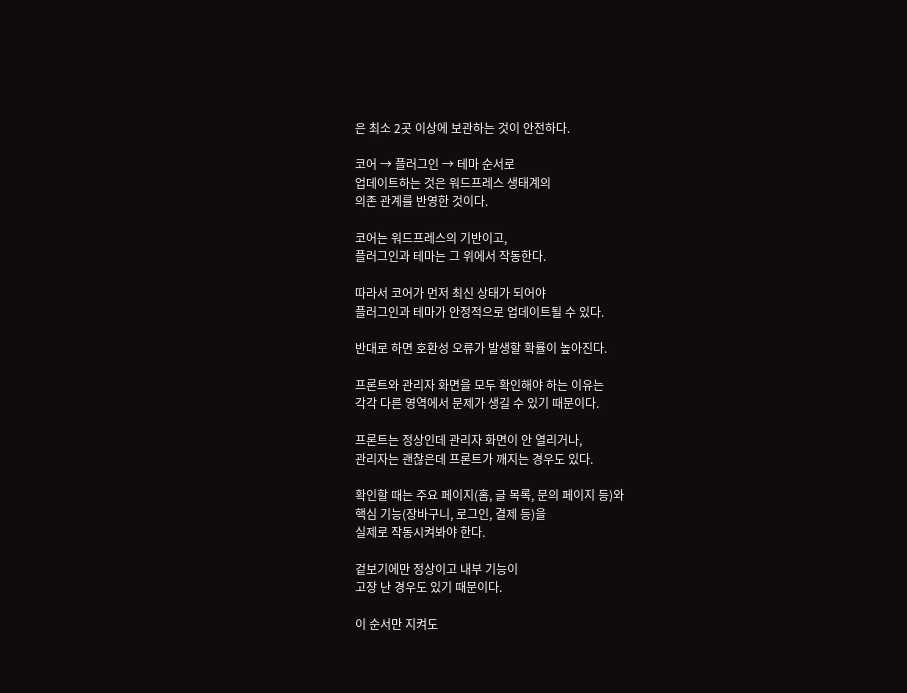은 최소 2곳 이상에 보관하는 것이 안전하다.

코어 → 플러그인 → 테마 순서로
업데이트하는 것은 워드프레스 생태계의
의존 관계를 반영한 것이다.

코어는 워드프레스의 기반이고,
플러그인과 테마는 그 위에서 작동한다.

따라서 코어가 먼저 최신 상태가 되어야
플러그인과 테마가 안정적으로 업데이트될 수 있다.

반대로 하면 호환성 오류가 발생할 확률이 높아진다.

프론트와 관리자 화면을 모두 확인해야 하는 이유는
각각 다른 영역에서 문제가 생길 수 있기 때문이다.

프론트는 정상인데 관리자 화면이 안 열리거나,
관리자는 괜찮은데 프론트가 깨지는 경우도 있다.

확인할 때는 주요 페이지(홈, 글 목록, 문의 페이지 등)와
핵심 기능(장바구니, 로그인, 결제 등)을
실제로 작동시켜봐야 한다.

겉보기에만 정상이고 내부 기능이
고장 난 경우도 있기 때문이다.

이 순서만 지켜도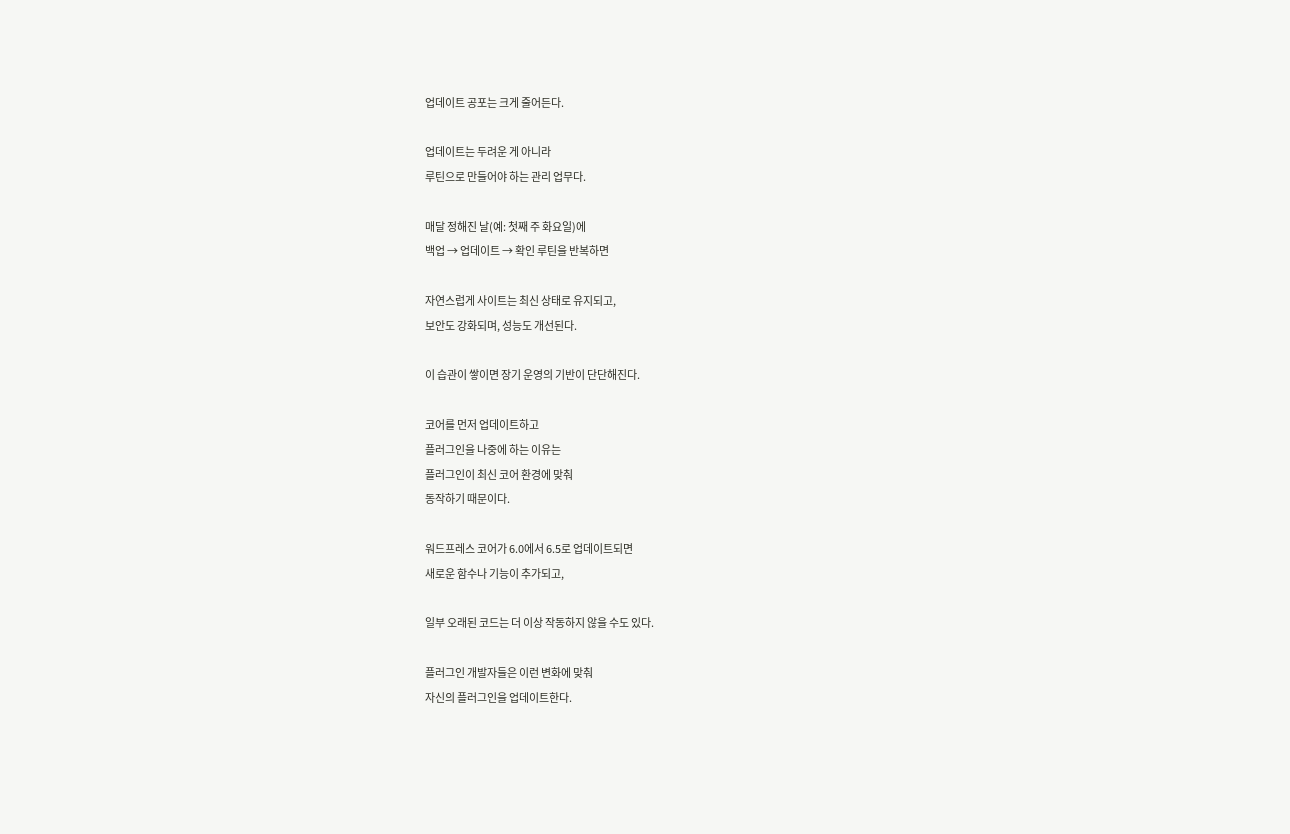업데이트 공포는 크게 줄어든다.

업데이트는 두려운 게 아니라
루틴으로 만들어야 하는 관리 업무다.

매달 정해진 날(예: 첫째 주 화요일)에
백업 → 업데이트 → 확인 루틴을 반복하면

자연스럽게 사이트는 최신 상태로 유지되고,
보안도 강화되며, 성능도 개선된다.

이 습관이 쌓이면 장기 운영의 기반이 단단해진다.

코어를 먼저 업데이트하고
플러그인을 나중에 하는 이유는
플러그인이 최신 코어 환경에 맞춰
동작하기 때문이다.

워드프레스 코어가 6.0에서 6.5로 업데이트되면
새로운 함수나 기능이 추가되고,

일부 오래된 코드는 더 이상 작동하지 않을 수도 있다.

플러그인 개발자들은 이런 변화에 맞춰
자신의 플러그인을 업데이트한다.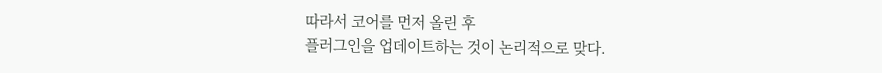따라서 코어를 먼저 올린 후
플러그인을 업데이트하는 것이 논리적으로 맞다.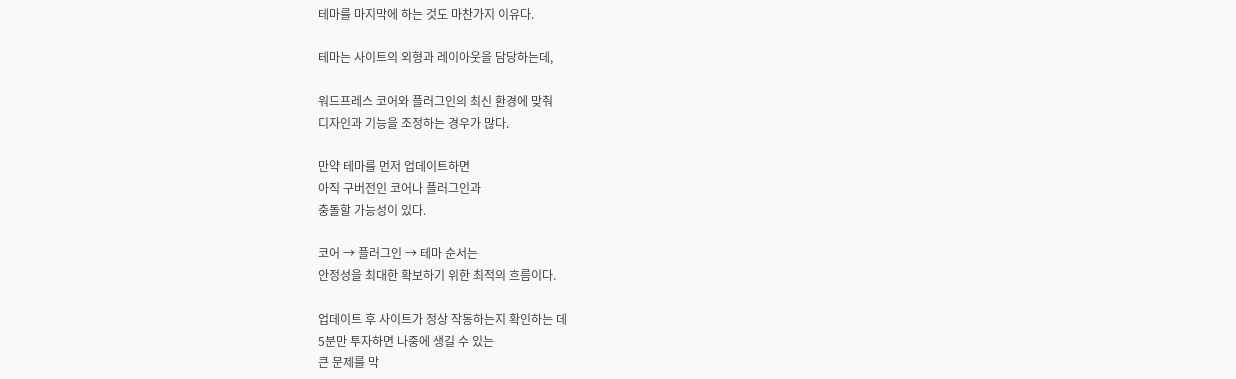테마를 마지막에 하는 것도 마찬가지 이유다.

테마는 사이트의 외형과 레이아웃을 담당하는데,

워드프레스 코어와 플러그인의 최신 환경에 맞춰
디자인과 기능을 조정하는 경우가 많다.

만약 테마를 먼저 업데이트하면
아직 구버전인 코어나 플러그인과
충돌할 가능성이 있다.

코어 → 플러그인 → 테마 순서는
안정성을 최대한 확보하기 위한 최적의 흐름이다.

업데이트 후 사이트가 정상 작동하는지 확인하는 데
5분만 투자하면 나중에 생길 수 있는
큰 문제를 막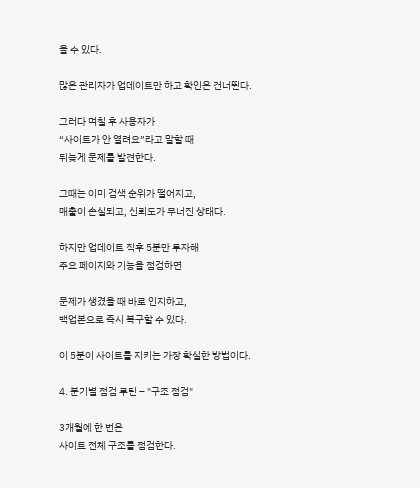을 수 있다.

많은 관리자가 업데이트만 하고 확인은 건너뛴다.

그러다 며칠 후 사용자가
“사이트가 안 열려요”라고 말할 때
뒤늦게 문제를 발견한다.

그때는 이미 검색 순위가 떨어지고,
매출이 손실되고, 신뢰도가 무너진 상태다.

하지만 업데이트 직후 5분만 투자해
주요 페이지와 기능을 점검하면

문제가 생겼을 때 바로 인지하고,
백업본으로 즉시 복구할 수 있다.

이 5분이 사이트를 지키는 가장 확실한 방법이다.

4. 분기별 점검 루틴 – "구조 점검"

3개월에 한 번은
사이트 전체 구조를 점검한다.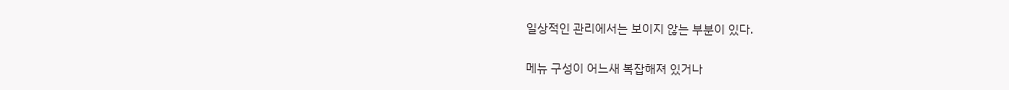일상적인 관리에서는 보이지 않는 부분이 있다.

메뉴 구성이 어느새 복잡해져 있거나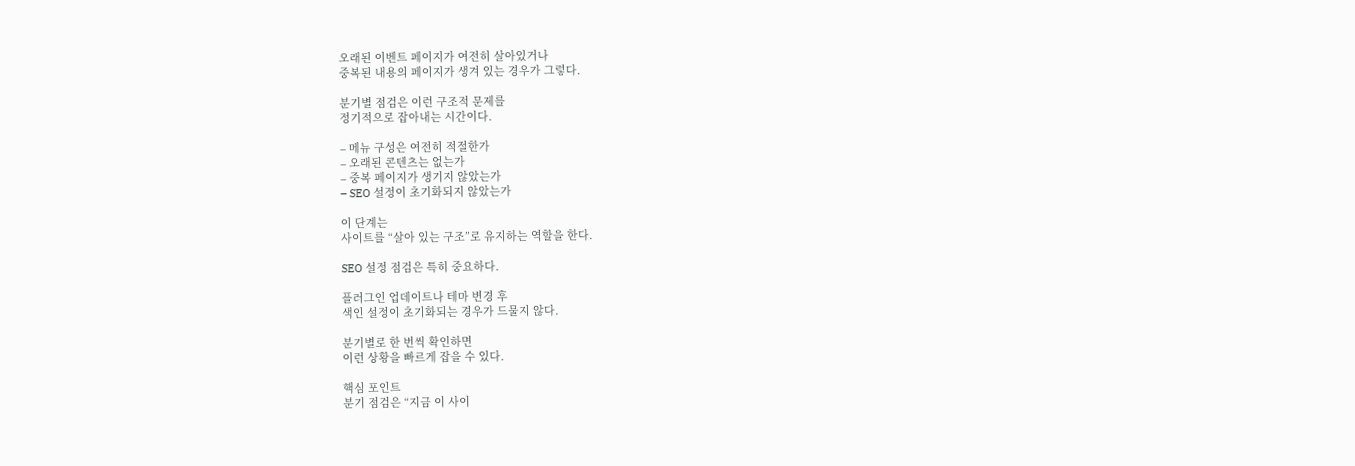오래된 이벤트 페이지가 여전히 살아있거나
중복된 내용의 페이지가 생겨 있는 경우가 그렇다.

분기별 점검은 이런 구조적 문제를
정기적으로 잡아내는 시간이다.

– 메뉴 구성은 여전히 적절한가
– 오래된 콘텐츠는 없는가
– 중복 페이지가 생기지 않았는가
– SEO 설정이 초기화되지 않았는가

이 단계는
사이트를 “살아 있는 구조”로 유지하는 역할을 한다.

SEO 설정 점검은 특히 중요하다.

플러그인 업데이트나 테마 변경 후
색인 설정이 초기화되는 경우가 드물지 않다.

분기별로 한 번씩 확인하면
이런 상황을 빠르게 잡을 수 있다.

핵심 포인트
분기 점검은 “지금 이 사이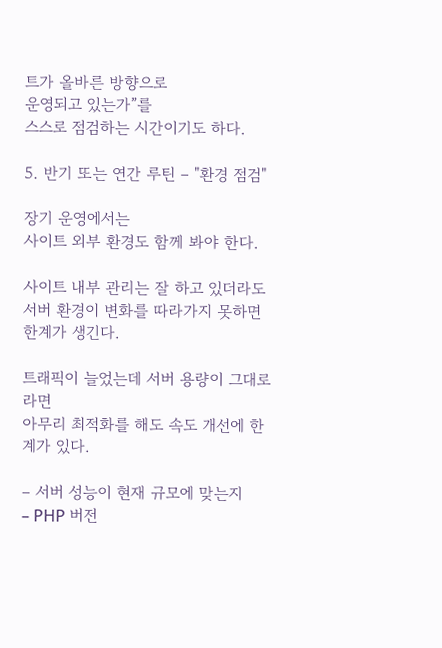트가 올바른 방향으로
운영되고 있는가”를
스스로 점검하는 시간이기도 하다.

5. 반기 또는 연간 루틴 – "환경 점검"

장기 운영에서는
사이트 외부 환경도 함께 봐야 한다.

사이트 내부 관리는 잘 하고 있더라도
서버 환경이 변화를 따라가지 못하면 한계가 생긴다.

트래픽이 늘었는데 서버 용량이 그대로라면
아무리 최적화를 해도 속도 개선에 한계가 있다.

– 서버 성능이 현재 규모에 맞는지
– PHP 버전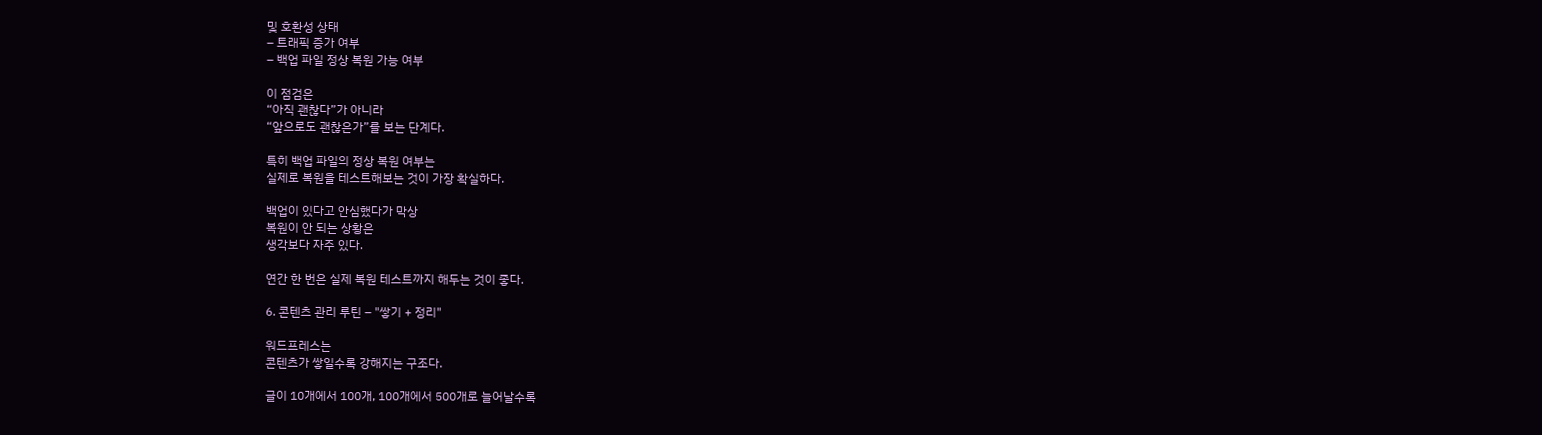및 호환성 상태
– 트래픽 증가 여부
– 백업 파일 정상 복원 가능 여부

이 점검은
“아직 괜찮다”가 아니라
“앞으로도 괜찮은가”를 보는 단계다.

특히 백업 파일의 정상 복원 여부는
실제로 복원을 테스트해보는 것이 가장 확실하다.

백업이 있다고 안심했다가 막상
복원이 안 되는 상황은
생각보다 자주 있다.

연간 한 번은 실제 복원 테스트까지 해두는 것이 좋다.

6. 콘텐츠 관리 루틴 – "쌓기 + 정리"

워드프레스는
콘텐츠가 쌓일수록 강해지는 구조다.

글이 10개에서 100개, 100개에서 500개로 늘어날수록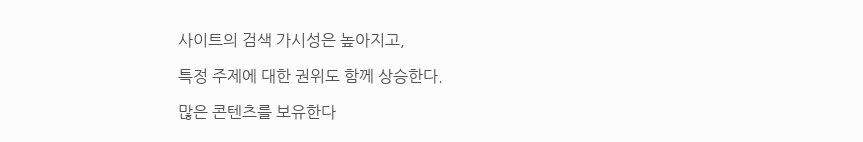사이트의 검색 가시성은 높아지고,

특정 주제에 대한 권위도 함께 상승한다.

많은 콘텐츠를 보유한다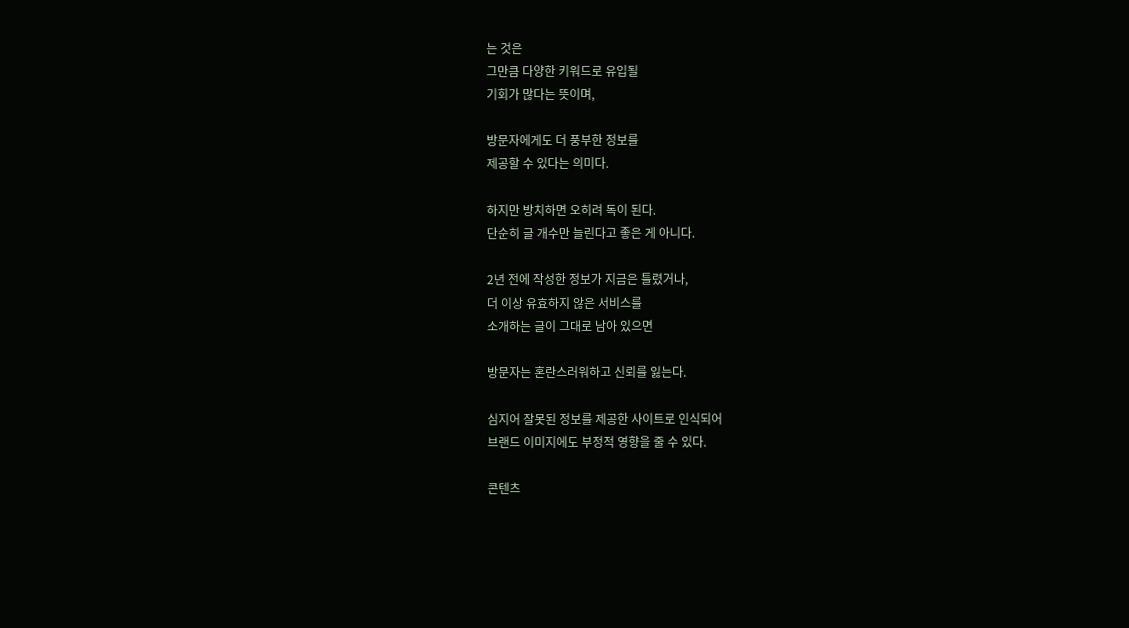는 것은
그만큼 다양한 키워드로 유입될
기회가 많다는 뜻이며,

방문자에게도 더 풍부한 정보를
제공할 수 있다는 의미다.

하지만 방치하면 오히려 독이 된다.
단순히 글 개수만 늘린다고 좋은 게 아니다.

2년 전에 작성한 정보가 지금은 틀렸거나,
더 이상 유효하지 않은 서비스를
소개하는 글이 그대로 남아 있으면

방문자는 혼란스러워하고 신뢰를 잃는다.

심지어 잘못된 정보를 제공한 사이트로 인식되어
브랜드 이미지에도 부정적 영향을 줄 수 있다.

콘텐츠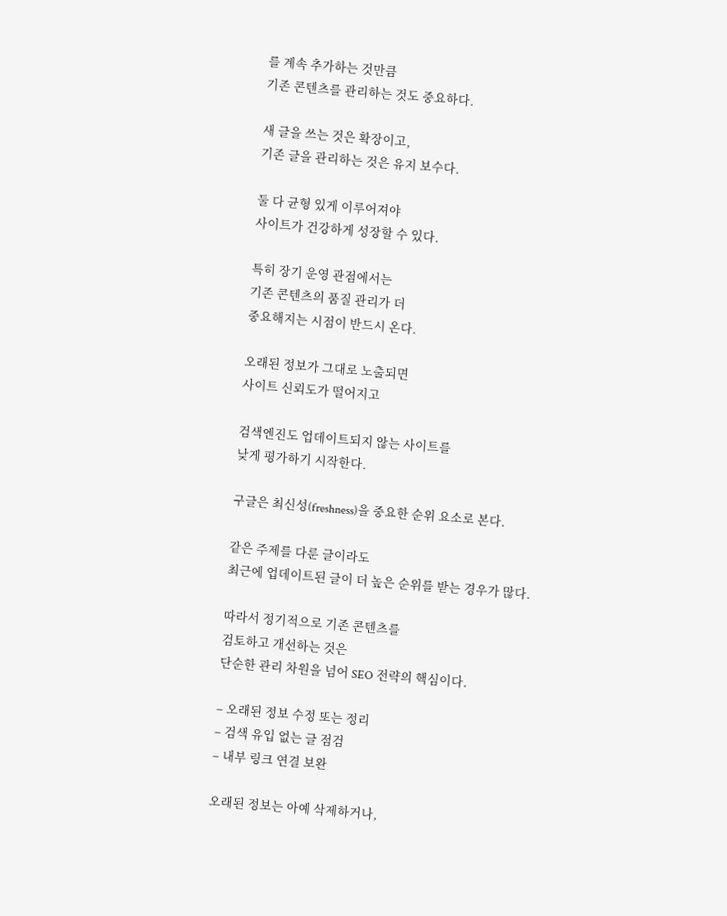를 계속 추가하는 것만큼
기존 콘텐츠를 관리하는 것도 중요하다.

새 글을 쓰는 것은 확장이고,
기존 글을 관리하는 것은 유지 보수다.

둘 다 균형 있게 이루어져야
사이트가 건강하게 성장할 수 있다.

특히 장기 운영 관점에서는
기존 콘텐츠의 품질 관리가 더
중요해지는 시점이 반드시 온다.

오래된 정보가 그대로 노출되면
사이트 신뢰도가 떨어지고

검색엔진도 업데이트되지 않는 사이트를
낮게 평가하기 시작한다.

구글은 최신성(freshness)을 중요한 순위 요소로 본다.

같은 주제를 다룬 글이라도
최근에 업데이트된 글이 더 높은 순위를 받는 경우가 많다.

따라서 정기적으로 기존 콘텐츠를
검토하고 개선하는 것은
단순한 관리 차원을 넘어 SEO 전략의 핵심이다.

– 오래된 정보 수정 또는 정리
– 검색 유입 없는 글 점검
– 내부 링크 연결 보완

오래된 정보는 아예 삭제하거나,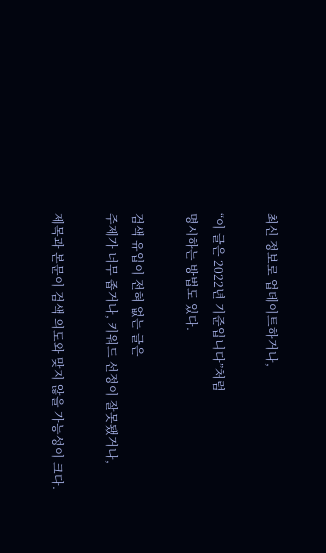최신 정보로 업데이트하거나,

“이 글은 2022년 기준입니다”처럼
명시하는 방법도 있다.

검색 유입이 전혀 없는 글은
주제가 너무 좁거나, 키워드 선정이 잘못됐거나,

제목과 본문이 검색 의도와 맞지 않을 가능성이 크다.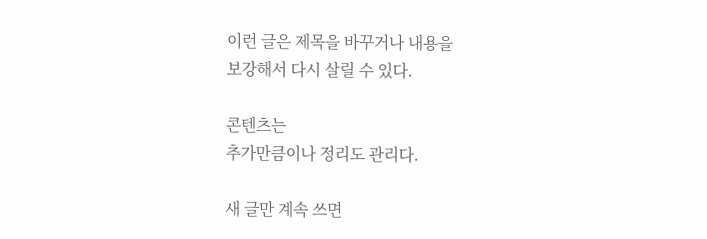이런 글은 제목을 바꾸거나 내용을
보강해서 다시 살릴 수 있다.

콘텐츠는
추가만큼이나 정리도 관리다.

새 글만 계속 쓰면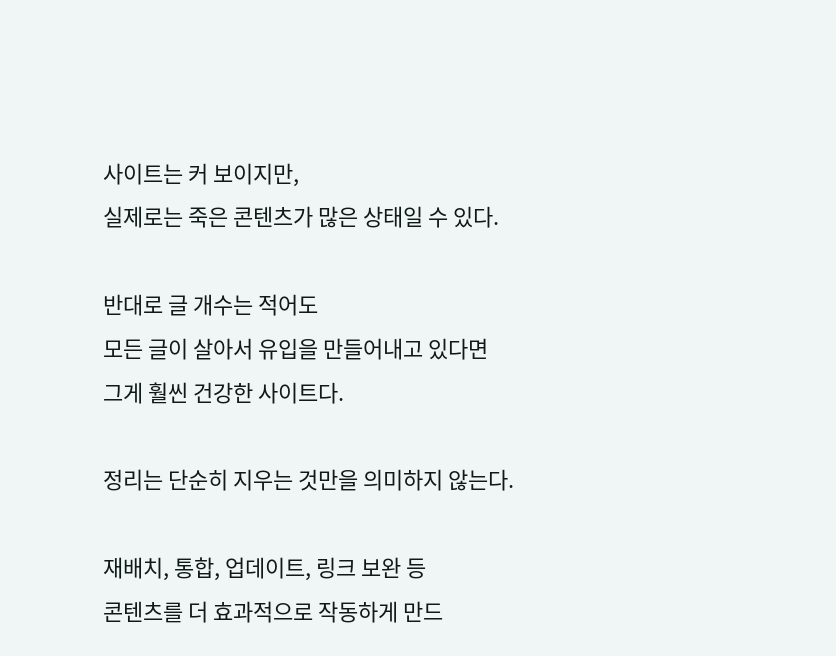사이트는 커 보이지만,
실제로는 죽은 콘텐츠가 많은 상태일 수 있다.

반대로 글 개수는 적어도
모든 글이 살아서 유입을 만들어내고 있다면
그게 훨씬 건강한 사이트다.

정리는 단순히 지우는 것만을 의미하지 않는다.

재배치, 통합, 업데이트, 링크 보완 등
콘텐츠를 더 효과적으로 작동하게 만드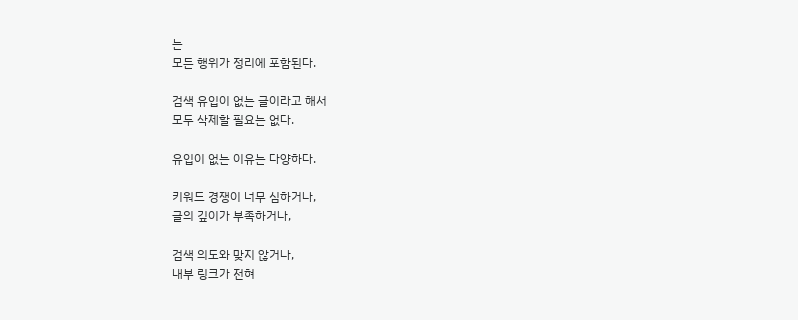는
모든 행위가 정리에 포함된다.

검색 유입이 없는 글이라고 해서
모두 삭제할 필요는 없다.

유입이 없는 이유는 다양하다.

키워드 경쟁이 너무 심하거나,
글의 깊이가 부족하거나,

검색 의도와 맞지 않거나,
내부 링크가 전혀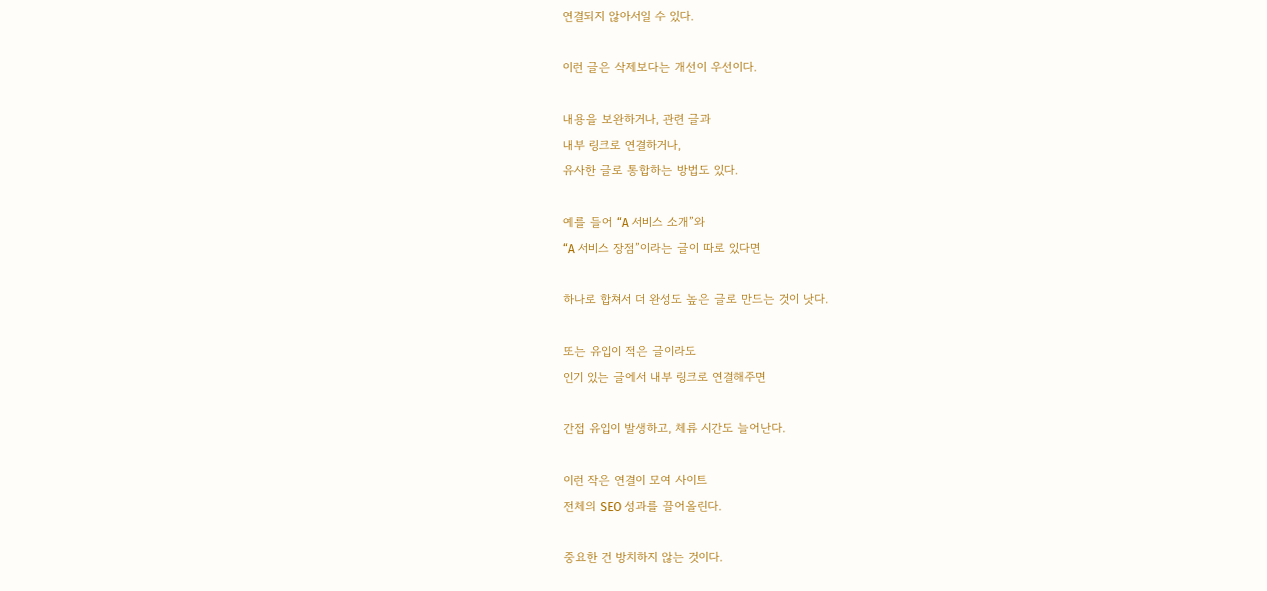연결되지 않아서일 수 있다.

이런 글은 삭제보다는 개선이 우선이다.

내용을 보완하거나, 관련 글과
내부 링크로 연결하거나,
유사한 글로 통합하는 방법도 있다.

예를 들어 “A 서비스 소개”와
“A 서비스 장점”이라는 글이 따로 있다면

하나로 합쳐서 더 완성도 높은 글로 만드는 것이 낫다.

또는 유입이 적은 글이라도
인기 있는 글에서 내부 링크로 연결해주면

간접 유입이 발생하고, 체류 시간도 늘어난다.

이런 작은 연결이 모여 사이트
전체의 SEO 성과를 끌어올린다.

중요한 건 방치하지 않는 것이다.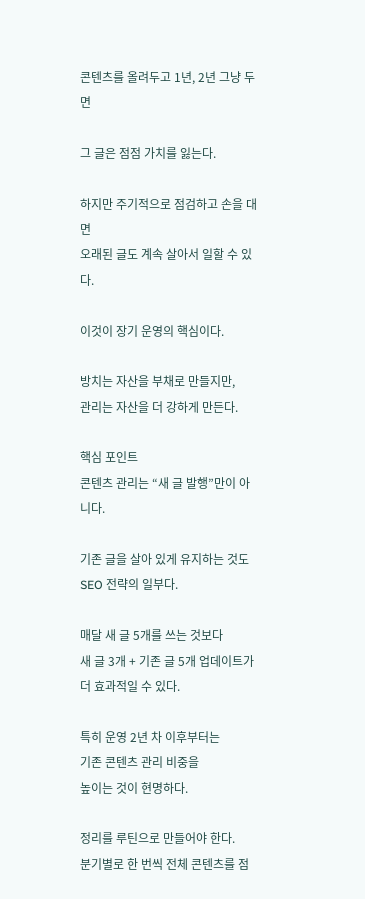콘텐츠를 올려두고 1년, 2년 그냥 두면

그 글은 점점 가치를 잃는다.

하지만 주기적으로 점검하고 손을 대면
오래된 글도 계속 살아서 일할 수 있다.

이것이 장기 운영의 핵심이다.

방치는 자산을 부채로 만들지만,
관리는 자산을 더 강하게 만든다.

핵심 포인트
콘텐츠 관리는 “새 글 발행”만이 아니다.

기존 글을 살아 있게 유지하는 것도
SEO 전략의 일부다.

매달 새 글 5개를 쓰는 것보다
새 글 3개 + 기존 글 5개 업데이트가
더 효과적일 수 있다.

특히 운영 2년 차 이후부터는
기존 콘텐츠 관리 비중을
높이는 것이 현명하다.

정리를 루틴으로 만들어야 한다.
분기별로 한 번씩 전체 콘텐츠를 점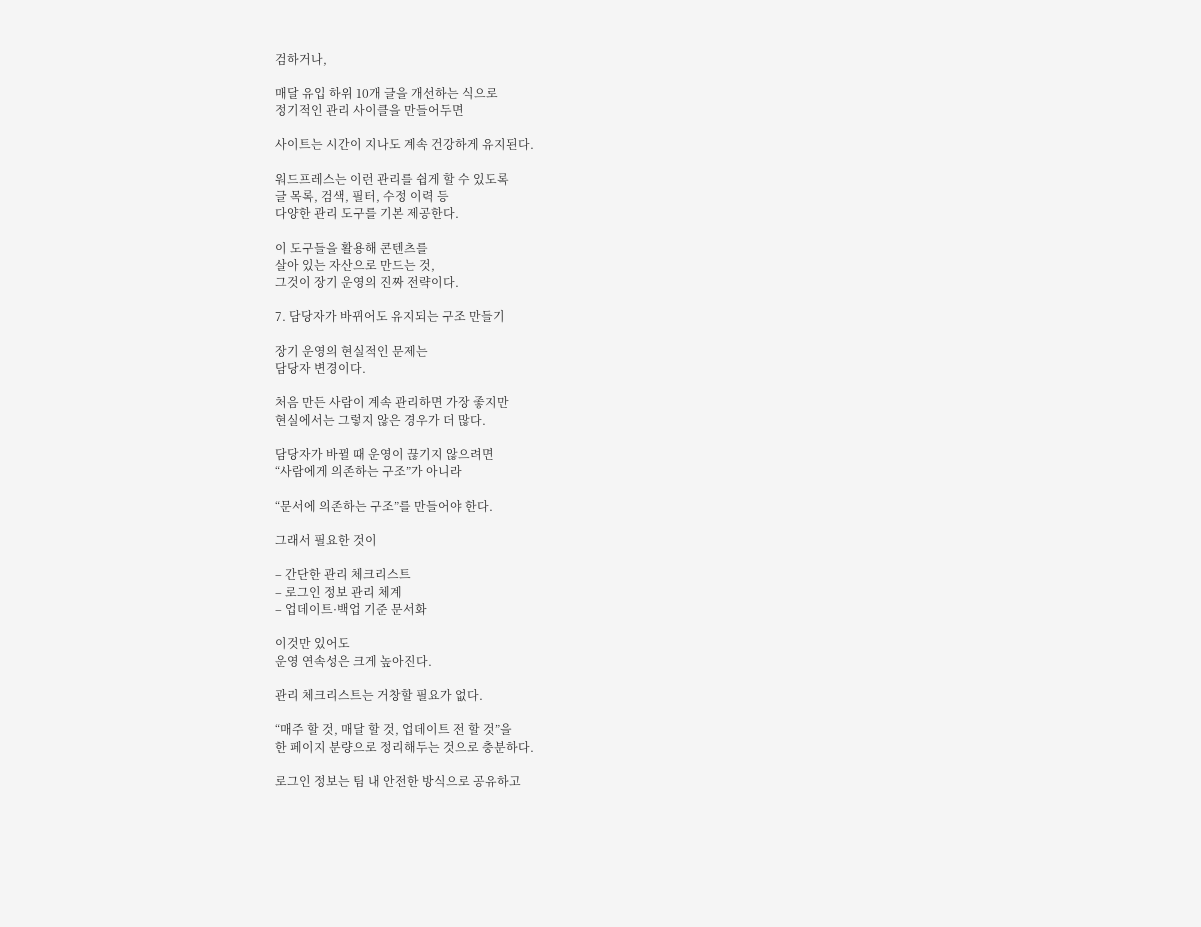검하거나,

매달 유입 하위 10개 글을 개선하는 식으로
정기적인 관리 사이클을 만들어두면

사이트는 시간이 지나도 계속 건강하게 유지된다.

워드프레스는 이런 관리를 쉽게 할 수 있도록
글 목록, 검색, 필터, 수정 이력 등
다양한 관리 도구를 기본 제공한다.

이 도구들을 활용해 콘텐츠를
살아 있는 자산으로 만드는 것,
그것이 장기 운영의 진짜 전략이다.

7. 담당자가 바뀌어도 유지되는 구조 만들기

장기 운영의 현실적인 문제는
담당자 변경이다.

처음 만든 사람이 계속 관리하면 가장 좋지만
현실에서는 그렇지 않은 경우가 더 많다.

담당자가 바뀔 때 운영이 끊기지 않으려면
“사람에게 의존하는 구조”가 아니라

“문서에 의존하는 구조”를 만들어야 한다.

그래서 필요한 것이

– 간단한 관리 체크리스트
– 로그인 정보 관리 체계
– 업데이트·백업 기준 문서화

이것만 있어도
운영 연속성은 크게 높아진다.

관리 체크리스트는 거창할 필요가 없다.

“매주 할 것, 매달 할 것, 업데이트 전 할 것”을
한 페이지 분량으로 정리해두는 것으로 충분하다.

로그인 정보는 팀 내 안전한 방식으로 공유하고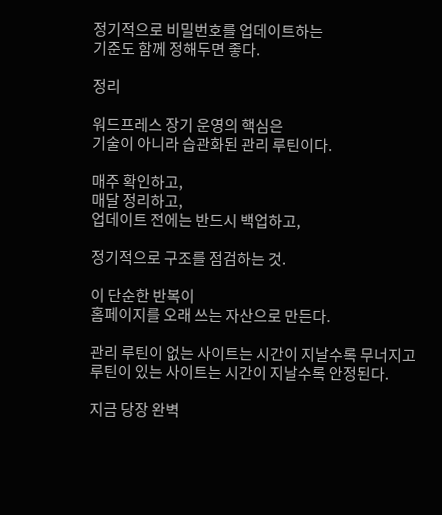정기적으로 비밀번호를 업데이트하는
기준도 함께 정해두면 좋다.

정리

워드프레스 장기 운영의 핵심은
기술이 아니라 습관화된 관리 루틴이다.

매주 확인하고,
매달 정리하고,
업데이트 전에는 반드시 백업하고,

정기적으로 구조를 점검하는 것.

이 단순한 반복이
홈페이지를 오래 쓰는 자산으로 만든다.

관리 루틴이 없는 사이트는 시간이 지날수록 무너지고
루틴이 있는 사이트는 시간이 지날수록 안정된다.

지금 당장 완벽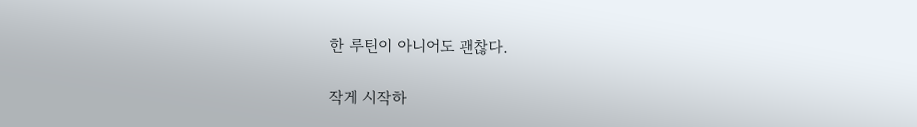한 루틴이 아니어도 괜찮다.

작게 시작하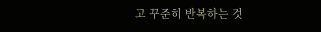고 꾸준히 반복하는 것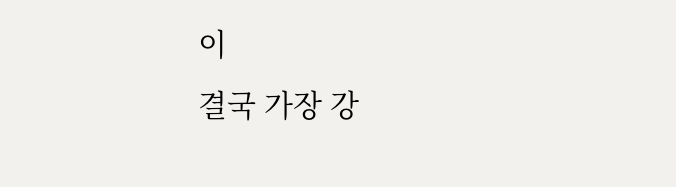이
결국 가장 강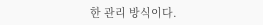한 관리 방식이다.